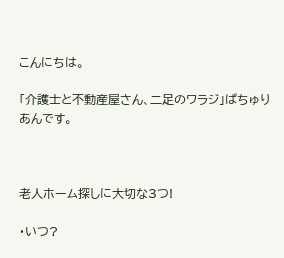こんにちは。

「介護士と不動産屋さん、二足のワラジ」ぱちゅりあんです。



老人ホーム探しに大切な3つ!

・いつ?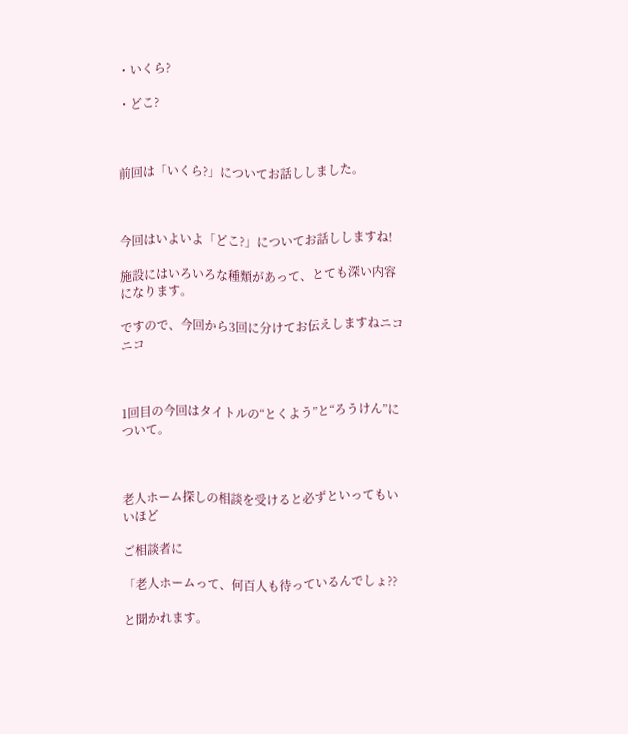・いくら?

・どこ?



前回は「いくら?」についてお話ししました。



今回はいよいよ「どこ?」についてお話ししますね!

施設にはいろいろな種類があって、とても深い内容になります。

ですので、今回から3回に分けてお伝えしますねニコニコ



1回目の今回はタイトルの“とくよう”と“ろうけん”について。



老人ホーム探しの相談を受けると必ずといってもいいほど

ご相談者に

「老人ホームって、何百人も待っているんでしょ??

と聞かれます。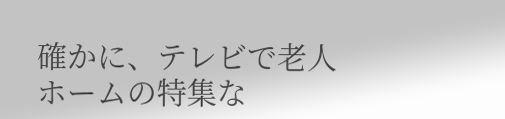確かに、テレビで老人ホームの特集な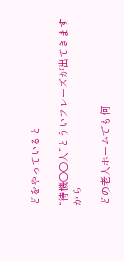どをやっていると

“待機○○人”とういフレーズが出てきますから

どの老人ホームでも何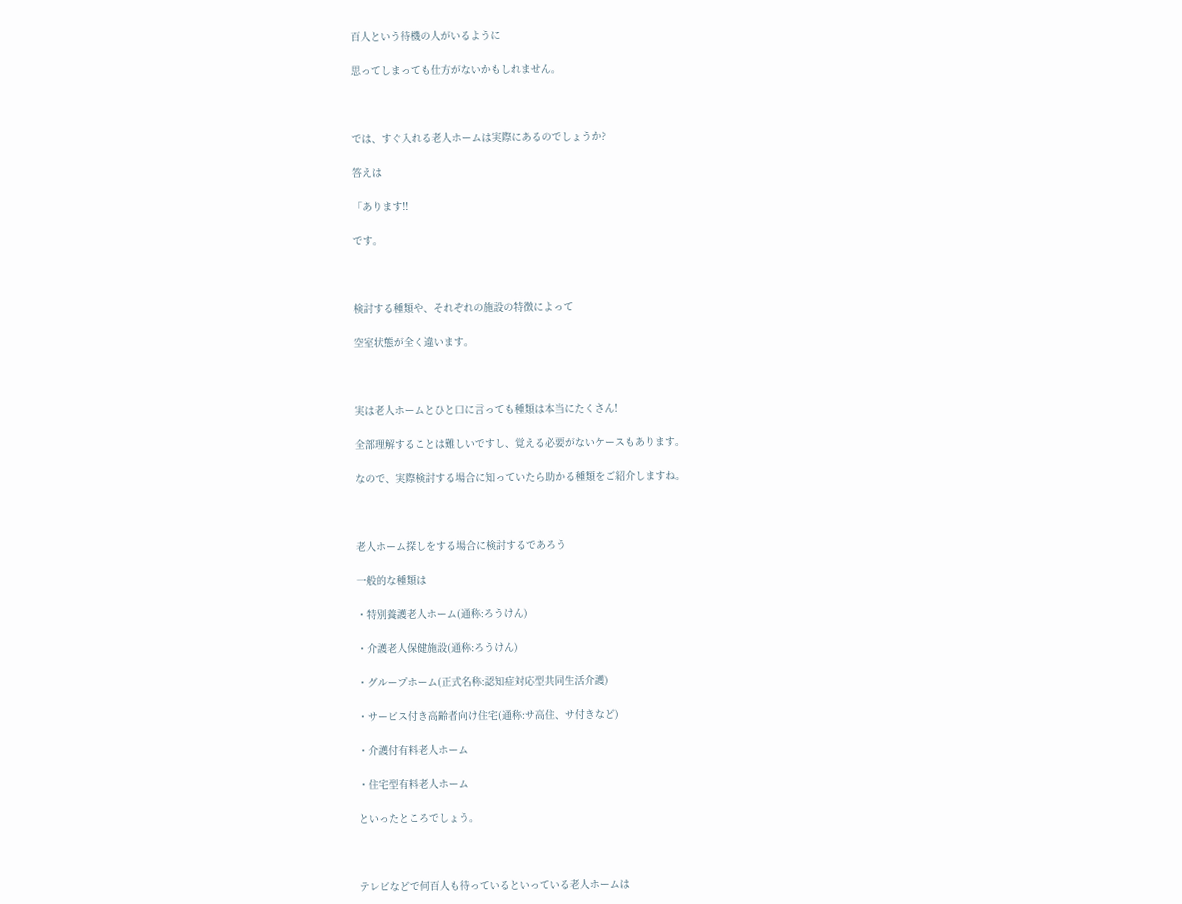百人という待機の人がいるように

思ってしまっても仕方がないかもしれません。



では、すぐ入れる老人ホームは実際にあるのでしょうか?

答えは

「あります!!

です。



検討する種類や、それぞれの施設の特徴によって

空室状態が全く違います。



実は老人ホームとひと口に言っても種類は本当にたくさん!

全部理解することは難しいですし、覚える必要がないケースもあります。

なので、実際検討する場合に知っていたら助かる種類をご紹介しますね。



老人ホーム探しをする場合に検討するであろう

一般的な種類は

・特別養護老人ホーム(通称:ろうけん)

・介護老人保健施設(通称:ろうけん)

・グループホーム(正式名称:認知症対応型共同生活介護)

・サービス付き高齢者向け住宅(通称:サ高住、サ付きなど)

・介護付有料老人ホーム

・住宅型有料老人ホーム

といったところでしょう。



テレビなどで何百人も待っているといっている老人ホームは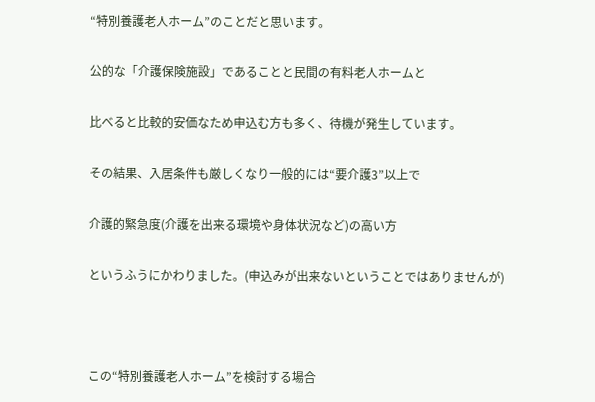“特別養護老人ホーム”のことだと思います。

公的な「介護保険施設」であることと民間の有料老人ホームと

比べると比較的安価なため申込む方も多く、待機が発生しています。

その結果、入居条件も厳しくなり一般的には“要介護3”以上で

介護的緊急度(介護を出来る環境や身体状況など)の高い方

というふうにかわりました。(申込みが出来ないということではありませんが)



この“特別養護老人ホーム”を検討する場合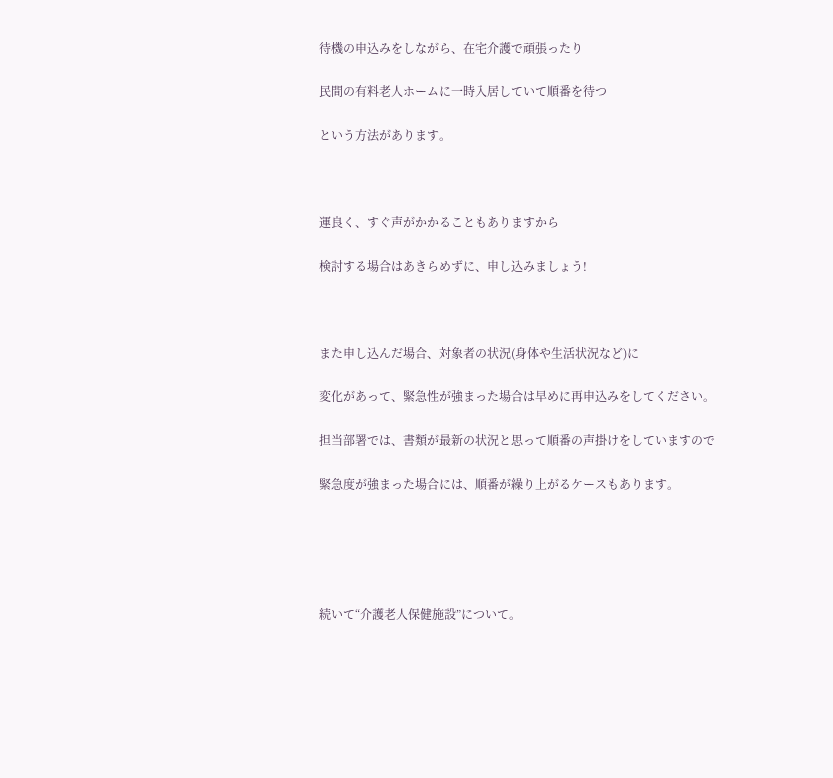待機の申込みをしながら、在宅介護で頑張ったり

民間の有料老人ホームに一時入居していて順番を待つ

という方法があります。



運良く、すぐ声がかかることもありますから

検討する場合はあきらめずに、申し込みましょう!



また申し込んだ場合、対象者の状況(身体や生活状況など)に

変化があって、緊急性が強まった場合は早めに再申込みをしてください。

担当部署では、書類が最新の状況と思って順番の声掛けをしていますので

緊急度が強まった場合には、順番が繰り上がるケースもあります。





続いて“介護老人保健施設”について。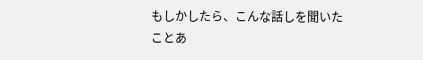もしかしたら、こんな話しを聞いたことあ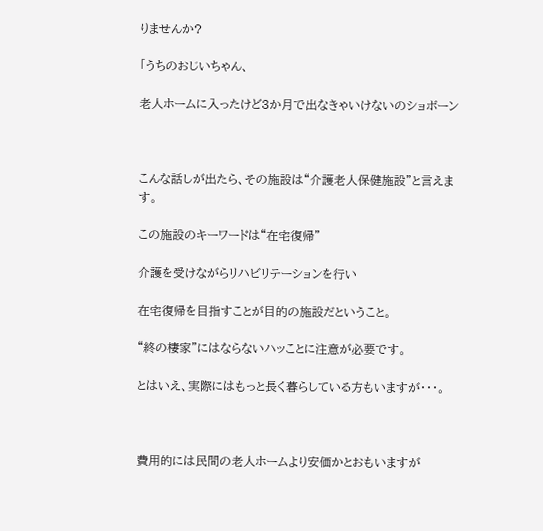りませんか?

「うちのおじいちゃん、

老人ホームに入ったけど3か月で出なきゃいけないのショボーン



こんな話しが出たら、その施設は“介護老人保健施設”と言えます。

この施設のキーワードは“在宅復帰”

介護を受けながらリハビリテーションを行い

在宅復帰を目指すことが目的の施設だということ。

“終の棲家”にはならないハッことに注意が必要です。

とはいえ、実際にはもっと長く暮らしている方もいますが・・・。



費用的には民間の老人ホームより安価かとおもいますが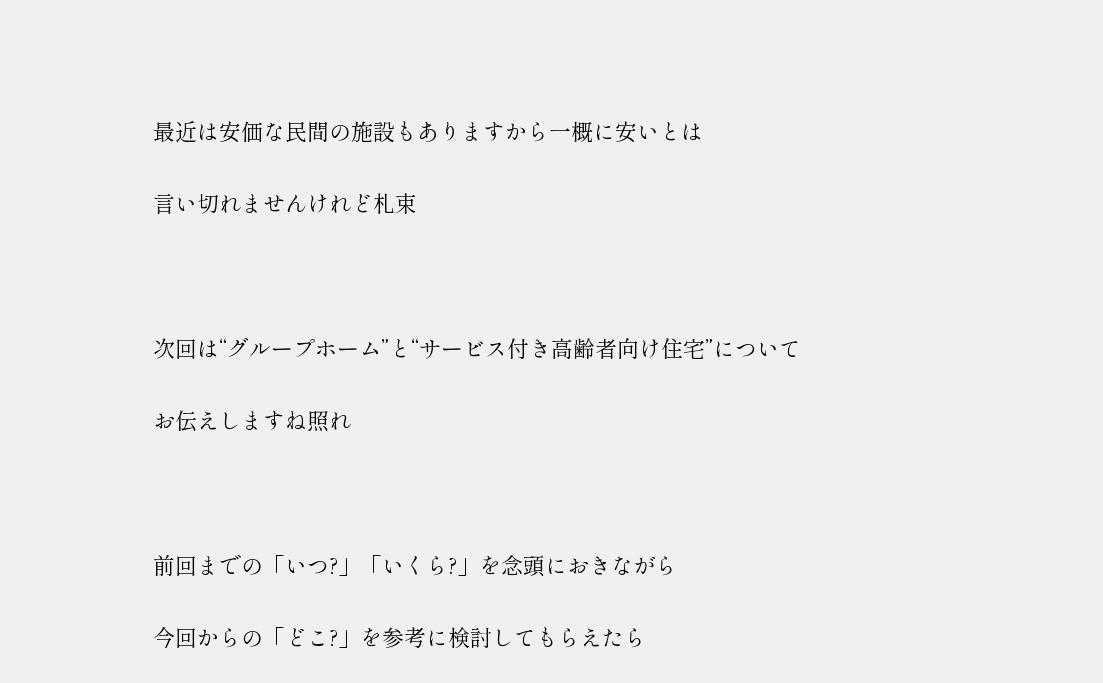最近は安価な民間の施設もありますから一概に安いとは

言い切れませんけれど札束



次回は“グループホーム”と“サービス付き高齢者向け住宅”について

お伝えしますね照れ



前回までの「いつ?」「いくら?」を念頭におきながら

今回からの「どこ?」を参考に検討してもらえたら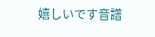嬉しいです音譜